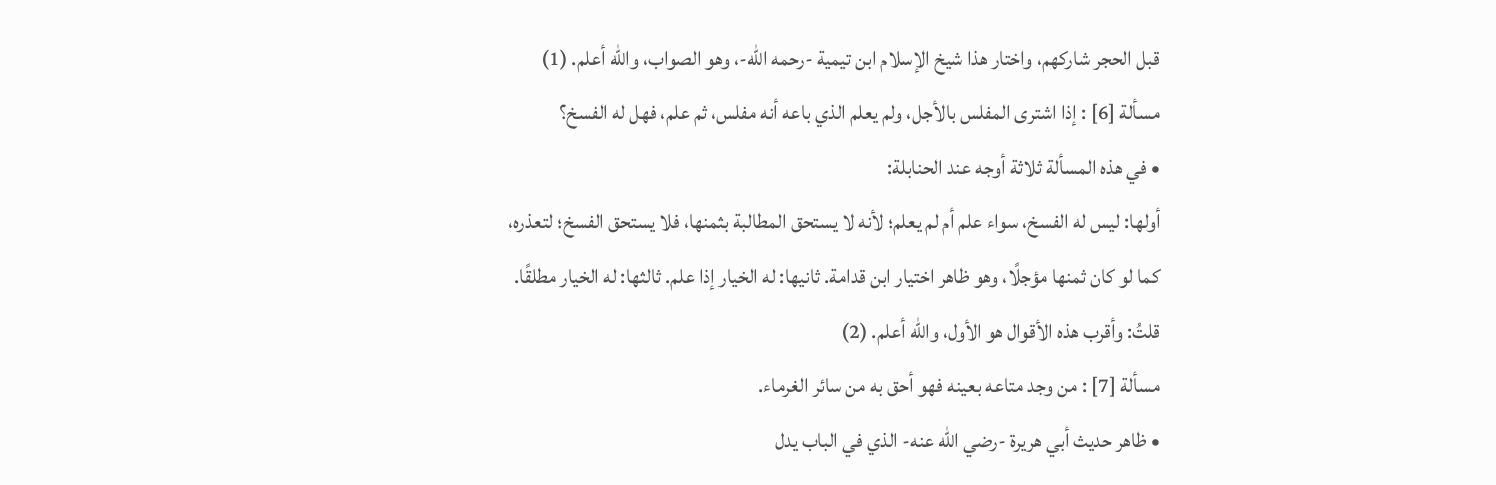قبل الحجر شاركهم، واختار هذا شيخ الإسلام ابن تيمية -رحمه الله-، وهو الصواب، والله أعلم. (1)
مسألة [6] : إذا اشترى المفلس بالأجل، ولم يعلم الذي باعه أنه مفلس، ثم علم، فهل له الفسخ؟
• في هذه المسألة ثلاثة أوجه عند الحنابلة:
أولها: ليس له الفسخ، سواء علم أم لم يعلم؛ لأنه لا يستحق المطالبة بثمنها، فلا يستحق الفسخ؛ لتعذره، كما لو كان ثمنها مؤجلًا، وهو ظاهر اختيار ابن قدامة. ثانيها: له الخيار إذا علم. ثالثها: له الخيار مطلقًا.
قلتُ: وأقرب هذه الأقوال هو الأول، والله أعلم. (2)
مسألة [7] : من وجد متاعه بعينه فهو أحق به من سائر الغرماء.
• ظاهر حديث أبي هريرة -رضي الله عنه- الذي في الباب يدل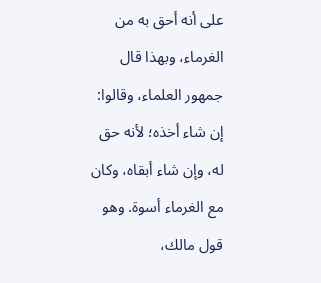على أنه أحق به من الغرماء، وبهذا قال جمهور العلماء، وقالوا: إن شاء أخذه؛ لأنه حق له، وإن شاء أبقاه، وكان مع الغرماء أسوة. وهو قول مالك،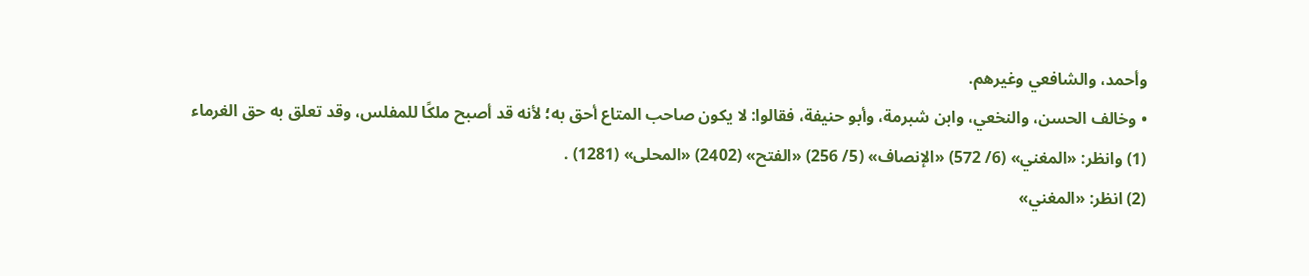وأحمد، والشافعي وغيرهم.
• وخالف الحسن، والنخعي، وابن شبرمة، وأبو حنيفة، فقالوا: لا يكون صاحب المتاع أحق به؛ لأنه قد أصبح ملكًا للمفلس، وقد تعلق به حق الغرماء
(1) وانظر: «المغني» (6/ 572) «الإنصاف» (5/ 256) «الفتح» (2402) «المحلى» (1281) .
(2) انظر: «المغني»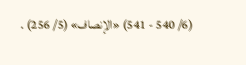(6/ 540 - 541) «الإنصاف» (5/ 256) .